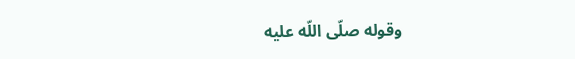وقوله صلّى اللّه عليه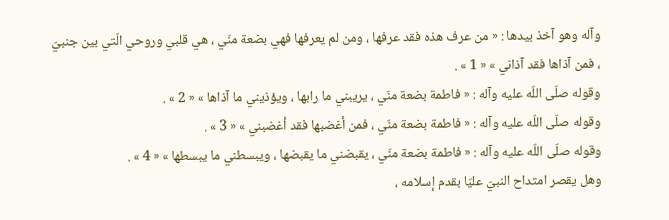وآله وهو آخذ بيدها : « من عرف هذه فقد عرفها ، ومن لم يعرفها فهي بضعة منّي ، هي قلبي وروحي الّتي بين جنبيّ ، فمن آذاها فقد آذاني » « 1 » .
وقوله صلّى اللّه عليه وآله : « فاطمة بضعة منّي ، يريبني ما رابها ، ويؤذيني ما آذاها » « 2 » .
وقوله صلّى اللّه عليه وآله : « فاطمة بضعة منّي ، فمن أغضبها فقد أغضبني » « 3 » .
وقوله صلّى اللّه عليه وآله : « فاطمة بضعة منّي ، يقبضني ما يقبضها ، ويبسطني ما يبسطها » « 4 » .
وهل يقصر امتداح النبيّ عليّا بقدم إسلامه ،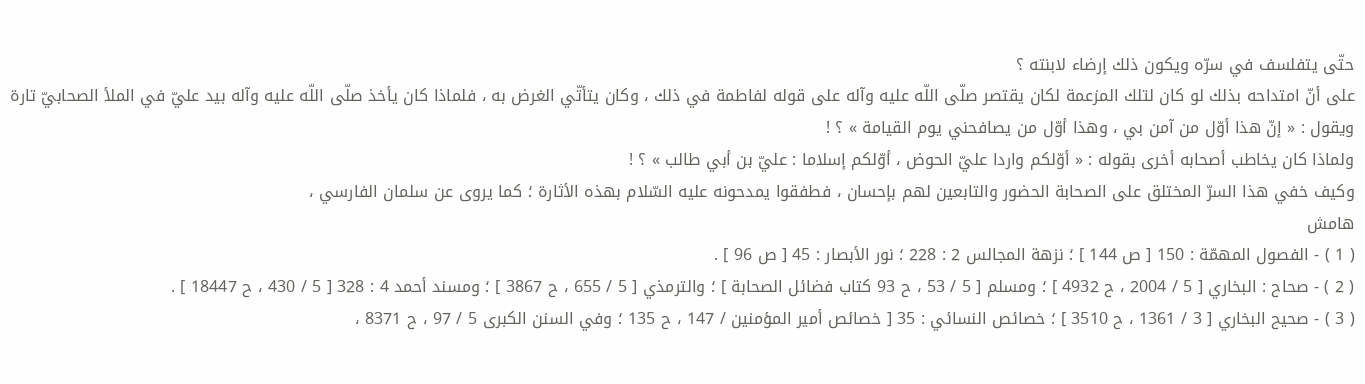حتّى يتفلسف في سرّه ويكون ذلك إرضاء لابنته ؟
على أنّ امتداحه بذلك لو كان لتلك المزعمة لكان يقتصر صلّى اللّه عليه وآله على قوله لفاطمة في ذلك ، وكان يتأتّي الغرض به ، فلماذا كان يأخذ صلّى اللّه عليه وآله بيد عليّ في الملأ الصحابيّ تارة ويقول : « إنّ هذا أوّل من آمن بي ، وهذا أوّل من يصافحني يوم القيامة » ؟ !
ولماذا كان يخاطب أصحابه أخرى بقوله : « أوّلكم واردا عليّ الحوض ، أوّلكم إسلاما : عليّ بن أبي طالب » ؟ !
وكيف خفي هذا السرّ المختلق على الصحابة الحضور والتابعين لهم بإحسان ، فطفقوا يمدحونه عليه السّلام بهذه الأثارة ؛ كما يروى عن سلمان الفارسي ،
هامش
( 1 ) - الفصول المهمّة : 150 [ ص 144 ] ؛ نزهة المجالس 2 : 228 ؛ نور الأبصار : 45 [ ص 96 ] .
( 2 ) - صحاح : البخاري [ 5 / 2004 ، ح 4932 ] ؛ ومسلم [ 5 / 53 ، ح 93 كتاب فضائل الصحابة ] ؛ والترمذي [ 5 / 655 ، ح 3867 ] ؛ ومسند أحمد 4 : 328 [ 5 / 430 ، ح 18447 ] .
( 3 ) - صحيح البخاري [ 3 / 1361 ، ح 3510 ] ؛ خصائص النسائي : 35 [ خصائص أمير المؤمنين / 147 ، ح 135 ؛ وفي السنن الكبرى 5 / 97 ، ح 8371 ،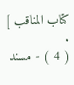كتاب المناقب ] .
( 4 ) - مسند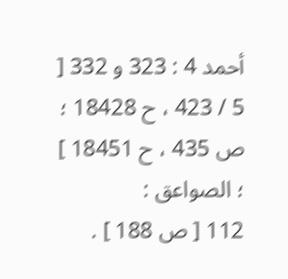أحمد 4 : 323 و 332 [ 5 / 423 ، ح 18428 ؛ ص 435 ، ح 18451 ] ؛ الصواعق :
112 [ ص 188 ] .